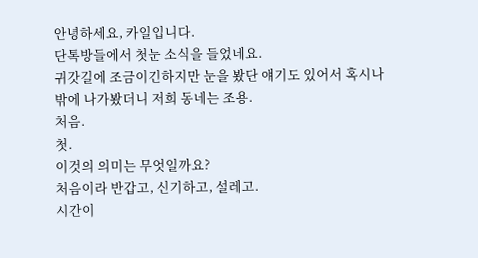안녕하세요, 카일입니다.
단톡방들에서 첫눈 소식을 들었네요.
귀갓길에 조금이긴하지만 눈을 봤단 얘기도 있어서 혹시나 밖에 나가봤더니 저희 동네는 조용.
처음.
첫.
이것의 의미는 무엇일까요?
처음이라 반갑고, 신기하고, 설레고.
시간이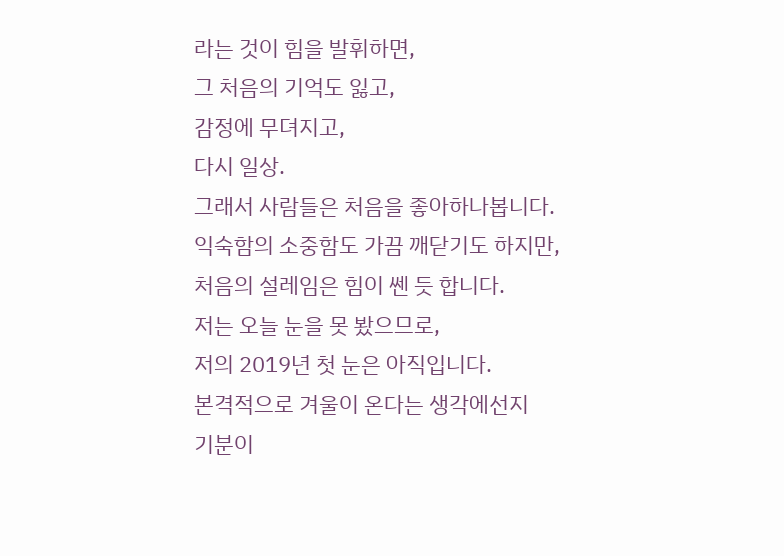라는 것이 힘을 발휘하면,
그 처음의 기억도 잃고,
감정에 무뎌지고,
다시 일상.
그래서 사람들은 처음을 좋아하나봅니다.
익숙함의 소중함도 가끔 깨닫기도 하지만,
처음의 설레임은 힘이 쎈 듯 합니다.
저는 오늘 눈을 못 봤으므로,
저의 2019년 첫 눈은 아직입니다.
본격적으로 겨울이 온다는 생각에선지
기분이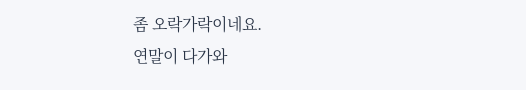좀 오락가락이네요.
연말이 다가와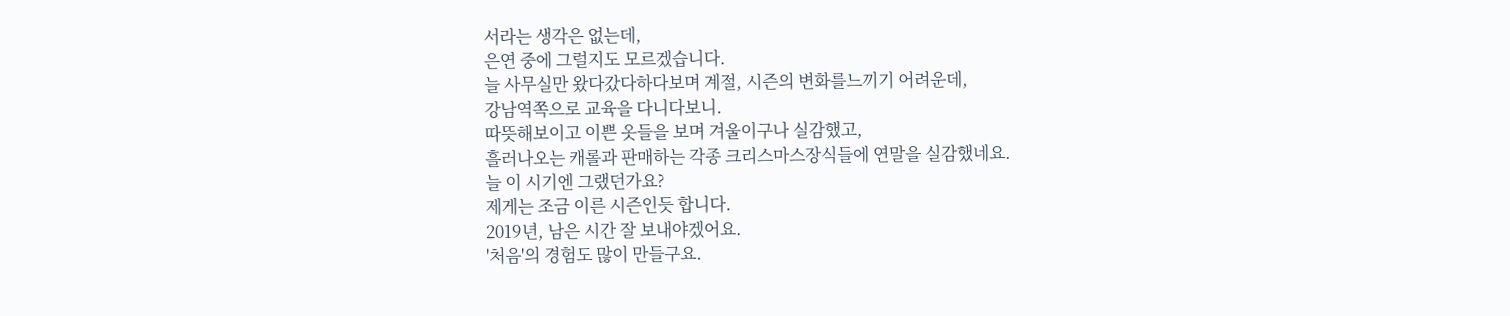서라는 생각은 없는데,
은연 중에 그럴지도 모르겠습니다.
늘 사무실만 왔다갔다하다보며 계절, 시즌의 변화를느끼기 어려운데,
강남역쪽으로 교육을 다니다보니.
따뜻해보이고 이쁜 옷들을 보며 겨울이구나 실감했고,
흘러나오는 캐롤과 판매하는 각종 크리스마스장식들에 연말을 실감했네요.
늘 이 시기엔 그랬던가요?
제게는 조금 이른 시즌인듯 합니다.
2019년, 남은 시간 잘 보내야겠어요.
'처음'의 경험도 많이 만들구요.